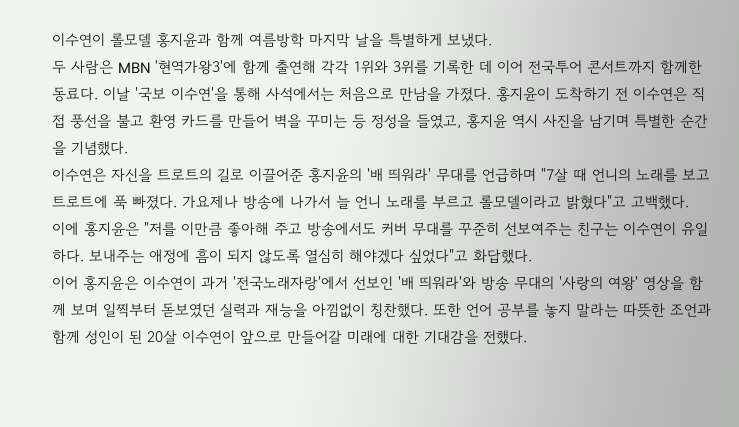이수연이 롤모델 홍지윤과 함께 여름방학 마지막 날을 특별하게 보냈다.
두 사람은 MBN '현역가왕3'에 함께 출연해 각각 1위와 3위를 기록한 데 이어 전국투어 콘서트까지 함께한 동료다. 이날 '국보 이수연'을 통해 사석에서는 처음으로 만남을 가졌다. 홍지윤이 도착하기 전 이수연은 직접 풍선을 불고 환영 카드를 만들어 벽을 꾸미는 등 정성을 들였고, 홍지윤 역시 사진을 남기며 특별한 순간을 기념했다.
이수연은 자신을 트로트의 길로 이끌어준 홍지윤의 '배 띄워라' 무대를 언급하며 "7살 때 언니의 노래를 보고 트로트에 푹 빠졌다. 가요제나 방송에 나가서 늘 언니 노래를 부르고 롤모델이라고 밝혔다"고 고백했다.
이에 홍지윤은 "저를 이만큼 좋아해 주고 방송에서도 커버 무대를 꾸준히 선보여주는 친구는 이수연이 유일하다. 보내주는 애정에 흠이 되지 않도록 열심히 해야겠다 싶었다"고 화답했다.
이어 홍지윤은 이수연이 과거 '전국노래자랑'에서 선보인 '배 띄워라'와 방송 무대의 '사랑의 여왕' 영상을 함께 보며 일찍부터 돋보였던 실력과 재능을 아낌없이 칭찬했다. 또한 언어 공부를 놓지 말라는 따뜻한 조언과 함께 성인이 된 20살 이수연이 앞으로 만들어갈 미래에 대한 기대감을 전했다.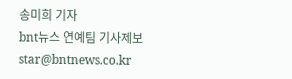송미희 기자
bnt뉴스 연예팀 기사제보 star@bntnews.co.kr